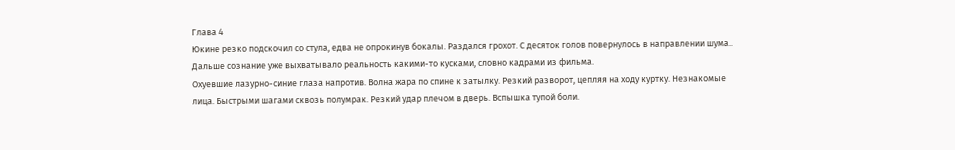Глава 4
Юкине резко подскочил со стула, едва не опрокинув бокалы. Раздался грохот. С десяток голов повернулось в направлении шума.. Дальше сознание уже выхватывало реальность какими-то кусками, словно кадрами из фильма.
Охуевшие лазурно-синие глаза напротив. Волна жара по спине к затылку. Резкий разворот, цепляя на ходу куртку. Незнакомые лица. Быстрыми шагами сквозь полумрак. Резкий удар плечом в дверь. Вспышка тупой боли.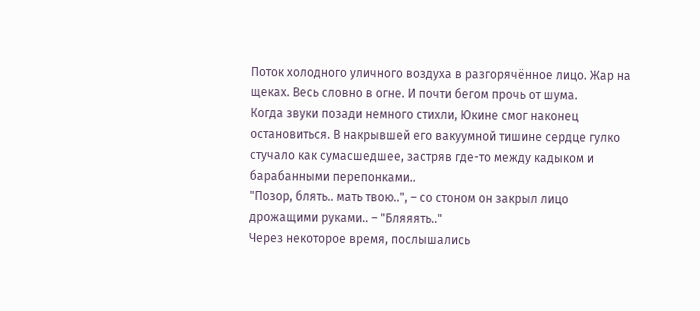Поток холодного уличного воздуха в разгорячённое лицо. Жар на щеках. Весь словно в огне. И почти бегом прочь от шума.
Когда звуки позади немного стихли, Юкине смог наконец остановиться. В накрывшей его вакуумной тишине сердце гулко стучало как сумасшедшее, застряв где-то между кадыком и барабанными перепонками..
"Позор, блять.. мать твою..", – со стоном он закрыл лицо дрожащими руками.. – "Бляяять.."
Через некоторое время, послышались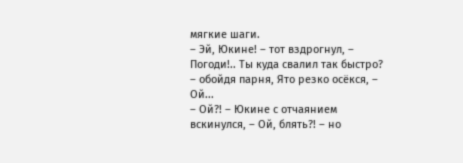мягкие шаги.
– Эй, Юкине! – тот вздрогнул, – Погоди!.. Ты куда свалил так быстро? – обойдя парня, Ято резко осёкся, – Ой...
– Ой?! – Юкине с отчаянием вскинулся, – Ой, блять?! – но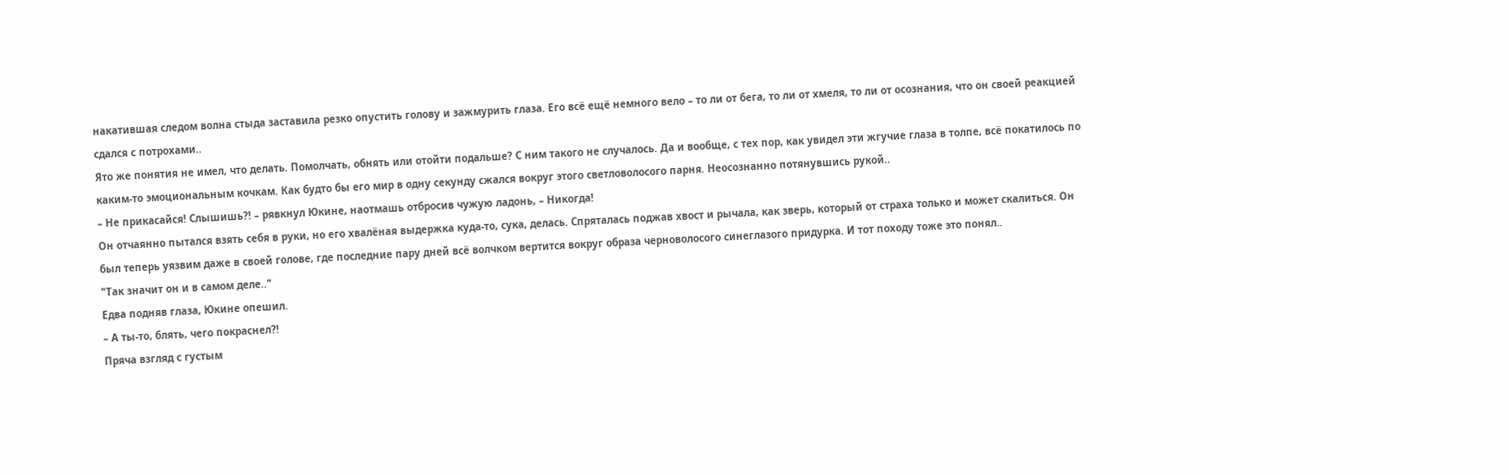накатившая следом волна стыда заставила резко опустить голову и зажмурить глаза. Его всё ещё немного вело – то ли от бега, то ли от хмеля, то ли от осознания, что он своей реакцией сдался с потрохами..
Ято же понятия не имел, что делать. Помолчать, обнять или отойти подальше? С ним такого не случалось. Да и вообще, с тех пор, как увидел эти жгучие глаза в толпе, всё покатилось по каким-то эмоциональным кочкам. Как будто бы его мир в одну секунду сжался вокруг этого светловолосого парня. Неосознанно потянувшись рукой..
– Не прикасайся! Слышишь?! – рявкнул Юкине, наотмашь отбросив чужую ладонь, – Никогда!
Он отчаянно пытался взять себя в руки, но его хвалёная выдержка куда-то, сука, делась. Спряталась поджав хвост и рычала, как зверь, который от страха только и может скалиться. Он был теперь уязвим даже в своей голове, где последние пару дней всё волчком вертится вокруг образа черноволосого синеглазого придурка. И тот походу тоже это понял..
"Так значит он и в самом деле.."
Едва подняв глаза, Юкине опешил.
– А ты-то, блять, чего покраснел?!
Пряча взгляд с густым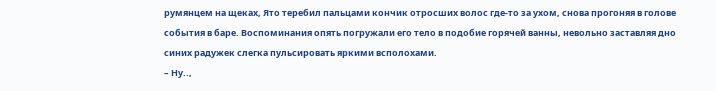румянцем на щеках, Ято теребил пальцами кончик отросших волос где-то за ухом, снова прогоняя в голове события в баре. Воспоминания опять погружали его тело в подобие горячей ванны, невольно заставляя дно синих радужек слегка пульсировать яркими всполохами.
– Ну..,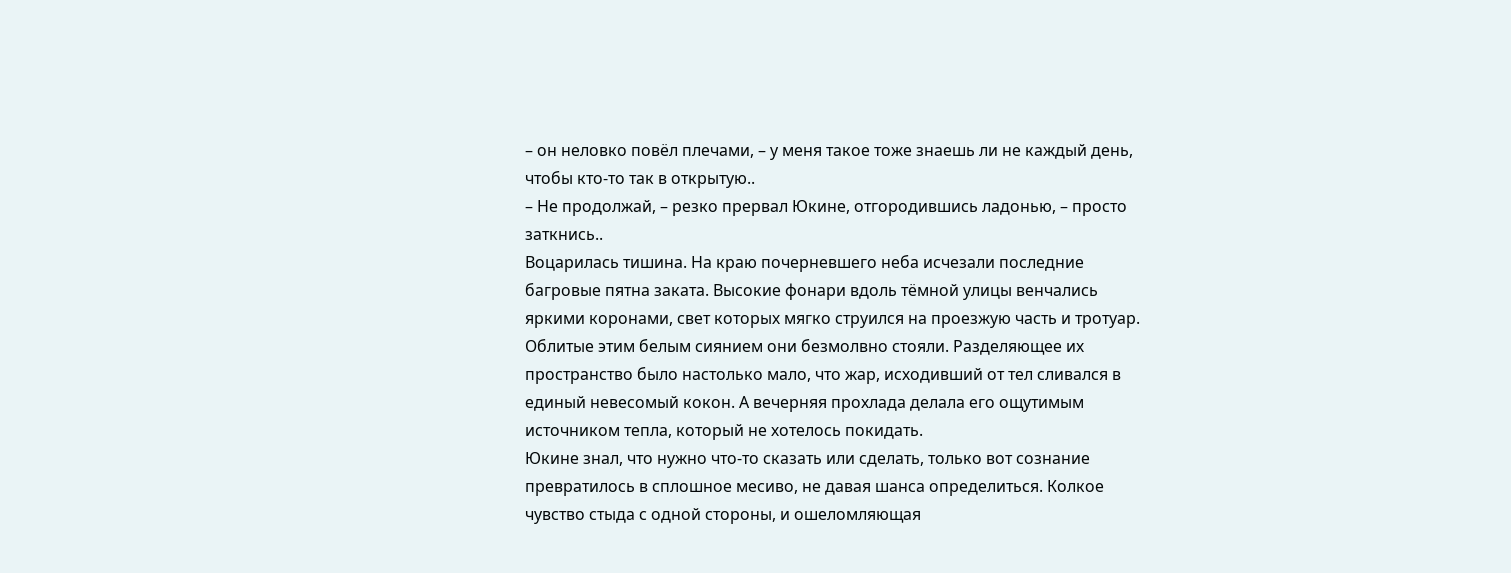– он неловко повёл плечами, – у меня такое тоже знаешь ли не каждый день, чтобы кто-то так в открытую..
– Не продолжай, – резко прервал Юкине, отгородившись ладонью, – просто заткнись..
Воцарилась тишина. На краю почерневшего неба исчезали последние багровые пятна заката. Высокие фонари вдоль тёмной улицы венчались яркими коронами, свет которых мягко струился на проезжую часть и тротуар.
Облитые этим белым сиянием они безмолвно стояли. Разделяющее их пространство было настолько мало, что жар, исходивший от тел сливался в единый невесомый кокон. А вечерняя прохлада делала его ощутимым источником тепла, который не хотелось покидать.
Юкине знал, что нужно что-то сказать или сделать, только вот сознание превратилось в сплошное месиво, не давая шанса определиться. Колкое чувство стыда с одной стороны, и ошеломляющая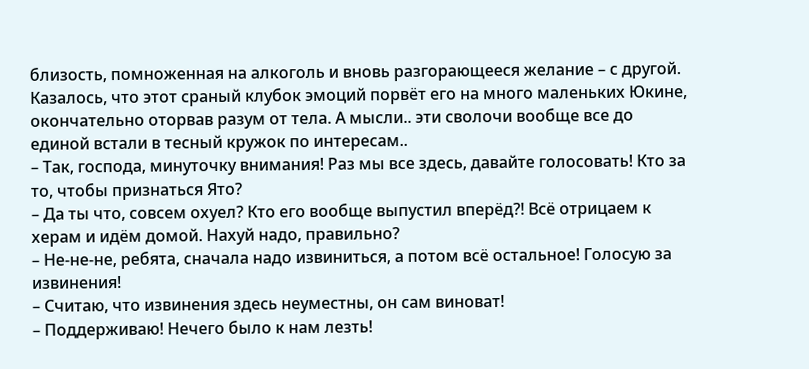близость, помноженная на алкоголь и вновь разгорающееся желание – с другой.
Казалось, что этот сраный клубок эмоций порвёт его на много маленьких Юкине, окончательно оторвав разум от тела. А мысли.. эти сволочи вообще все до единой встали в тесный кружок по интересам..
– Так, господа, минуточку внимания! Раз мы все здесь, давайте голосовать! Кто за то, чтобы признаться Ято?
– Да ты что, совсем охуел? Кто его вообще выпустил вперёд?! Всё отрицаем к херам и идём домой. Нахуй надо, правильно?
– Не-не-не, ребята, сначала надо извиниться, а потом всё остальное! Голосую за извинения!
– Считаю, что извинения здесь неуместны, он сам виноват!
– Поддерживаю! Нечего было к нам лезть!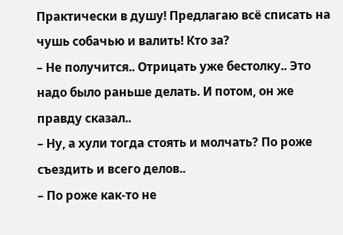Практически в душу! Предлагаю всё списать на чушь собачью и валить! Кто за?
– Не получится.. Отрицать уже бестолку.. Это надо было раньше делать. И потом, он же правду сказал..
– Ну, а хули тогда стоять и молчать? По роже съездить и всего делов..
– По роже как-то не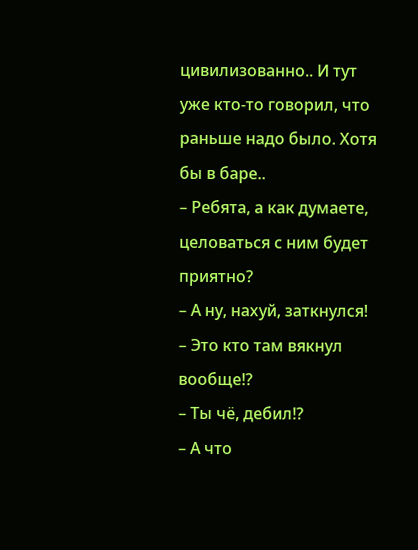цивилизованно.. И тут уже кто-то говорил, что раньше надо было. Хотя бы в баре..
– Ребята, а как думаете, целоваться с ним будет приятно?
– А ну, нахуй, заткнулся!
– Это кто там вякнул вообще!?
– Ты чё, дебил!?
– А что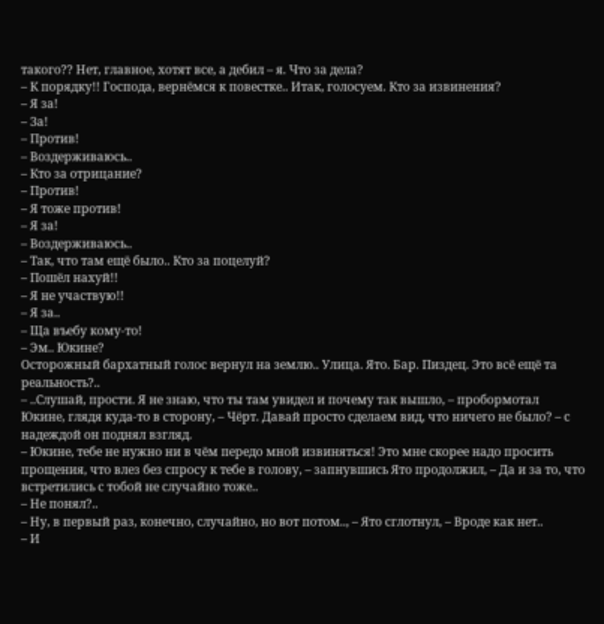такого?? Нет, главное, хотят все, а дебил – я. Что за дела?
– К порядку!! Господа, вернёмся к повестке.. Итак, голосуем. Кто за извинения?
– Я за!
– За!
– Против!
– Воздерживаюсь..
– Кто за отрицание?
– Против!
– Я тоже против!
– Я за!
– Воздерживаюсь..
– Так, что там ещё было.. Кто за поцелуй?
– Пошёл нахуй!!
– Я не участвую!!
– Я за..
– Ща въебу кому-то!
– Эм.. Юкине?
Осторожный бархатный голос вернул на землю.. Улица. Ято. Бар. Пиздец. Это всё ещё та реальность?..
– ..Слушай, прости. Я не знаю, что ты там увидел и почему так вышло, – пробормотал Юкине, глядя куда-то в сторону, – Чёрт. Давай просто сделаем вид, что ничего не было? – с надеждой он поднял взгляд.
– Юкине, тебе не нужно ни в чём передо мной извиняться! Это мне скорее надо просить прощения, что влез без спросу к тебе в голову, – запнувшись Ято продолжил, – Да и за то, что встретились с тобой не случайно тоже..
– Не понял?..
– Ну, в первый раз, конечно, случайно, но вот потом.., – Ято сглотнул, – Вроде как нет..
– И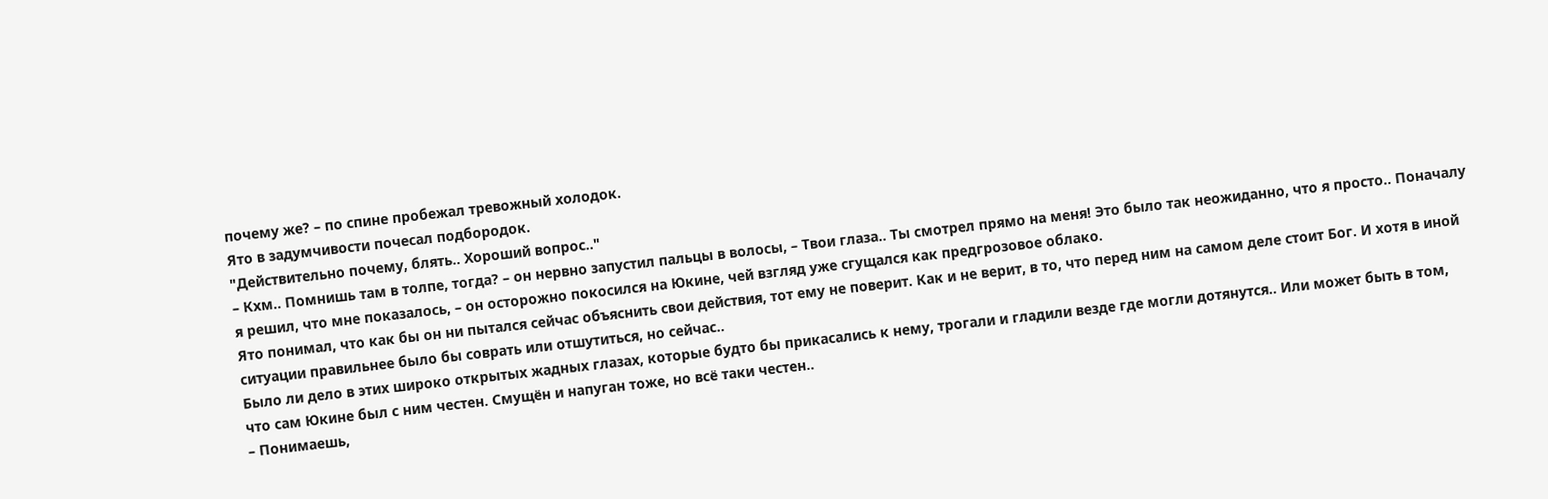почему же? – по спине пробежал тревожный холодок.
Ято в задумчивости почесал подбородок.
"Действительно почему, блять.. Хороший вопрос.."
– Кхм.. Помнишь там в толпе, тогда? – он нервно запустил пальцы в волосы, – Твои глаза.. Ты смотрел прямо на меня! Это было так неожиданно, что я просто.. Поначалу я решил, что мне показалось, – он осторожно покосился на Юкине, чей взгляд уже сгущался как предгрозовое облако.
Ято понимал, что как бы он ни пытался сейчас объяснить свои действия, тот ему не поверит. Как и не верит, в то, что перед ним на самом деле стоит Бог. И хотя в иной ситуации правильнее было бы соврать или отшутиться, но сейчас..
Было ли дело в этих широко открытых жадных глазах, которые будто бы прикасались к нему, трогали и гладили везде где могли дотянутся.. Или может быть в том, что сам Юкине был с ним честен. Смущён и напуган тоже, но всё таки честен..
– Понимаешь,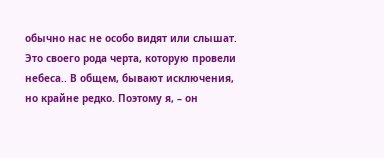обычно нас не особо видят или слышат. Это своего рода черта, которую провели небеса.. В общем, бывают исключения, но крайне редко. Поэтому я, – он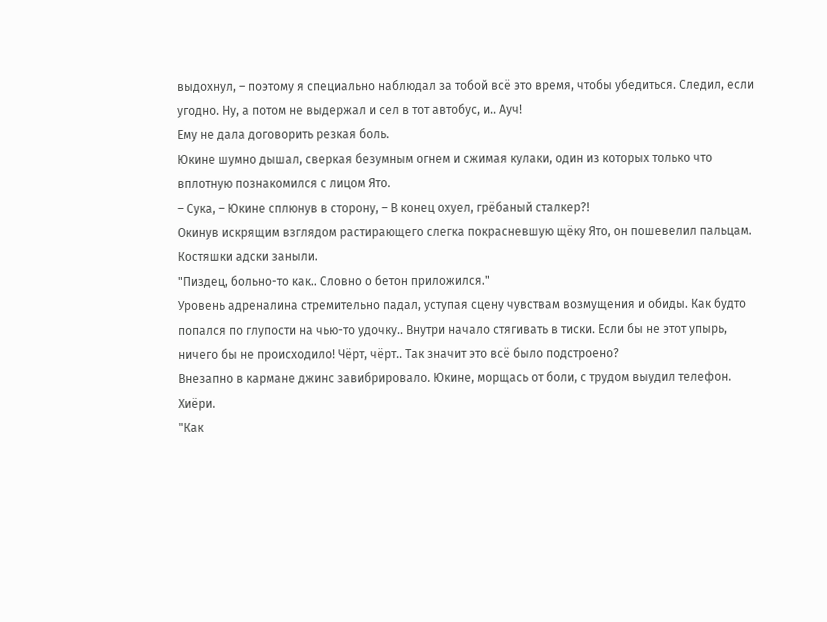выдохнул, – поэтому я специально наблюдал за тобой всё это время, чтобы убедиться. Следил, если угодно. Ну, а потом не выдержал и сел в тот автобус, и.. Ауч!
Ему не дала договорить резкая боль.
Юкине шумно дышал, сверкая безумным огнем и сжимая кулаки, один из которых только что вплотную познакомился с лицом Ято.
– Сука, – Юкине сплюнув в сторону, – В конец охуел, грёбаный сталкер?!
Окинув искрящим взглядом растирающего слегка покрасневшую щёку Ято, он пошевелил пальцам. Костяшки адски заныли.
"Пиздец, больно-то как.. Словно о бетон приложился."
Уровень адреналина стремительно падал, уступая сцену чувствам возмущения и обиды. Как будто попался по глупости на чью-то удочку.. Внутри начало стягивать в тиски. Если бы не этот упырь, ничего бы не происходило! Чёрт, чёрт.. Так значит это всё было подстроено?
Внезапно в кармане джинс завибрировало. Юкине, морщась от боли, с трудом выудил телефон.
Хиёри.
"Как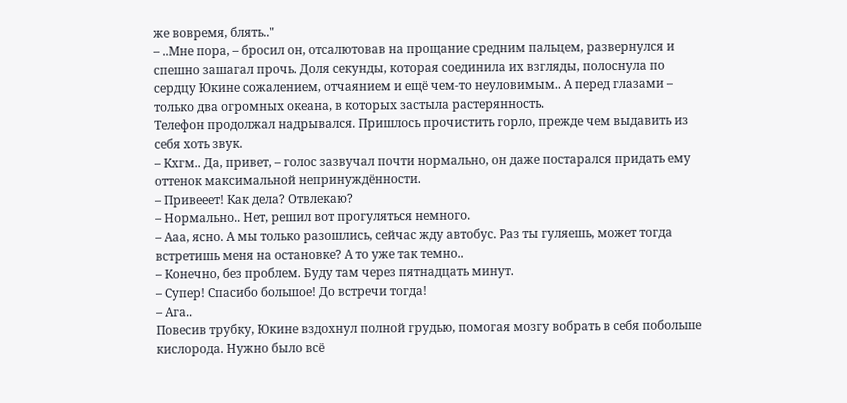же вовремя, блять.."
– ..Мне пора, – бросил он, отсалютовав на прощание средним пальцем, развернулся и спешно зашагал прочь. Доля секунды, которая соединила их взгляды, полоснула по сердцу Юкине сожалением, отчаянием и ещё чем-то неуловимым.. А перед глазами – только два огромных океана, в которых застыла растерянность.
Телефон продолжал надрывался. Пришлось прочистить горло, прежде чем выдавить из себя хоть звук.
– Кхгм.. Да, привет, – голос зазвучал почти нормально, он даже постарался придать ему оттенок максимальной непринуждённости.
– Привееет! Как дела? Отвлекаю?
– Нормально.. Нет, решил вот прогуляться немного.
– Ааа, ясно. А мы только разошлись, сейчас жду автобус. Раз ты гуляешь, может тогда встретишь меня на остановке? А то уже так темно..
– Конечно, без проблем. Буду там через пятнадцать минут.
– Супер! Спасибо большое! До встречи тогда!
– Ага..
Повесив трубку, Юкине вздохнул полной грудью, помогая мозгу вобрать в себя побольше кислорода. Нужно было всё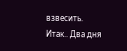взвесить.
Итак.. Два дня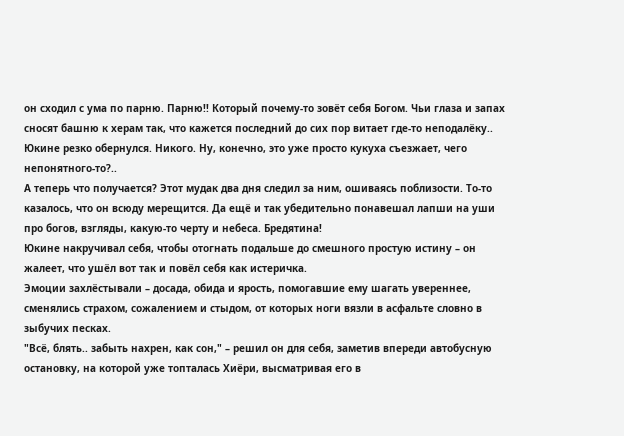он сходил с ума по парню. Парню!! Который почему-то зовёт себя Богом. Чьи глаза и запах сносят башню к херам так, что кажется последний до сих пор витает где-то неподалёку.. Юкине резко обернулся. Никого. Ну, конечно, это уже просто кукуха съезжает, чего непонятного-то?..
А теперь что получается? Этот мудак два дня следил за ним, ошиваясь поблизости. То-то казалось, что он всюду мерещится. Да ещё и так убедительно понавешал лапши на уши про богов, взгляды, какую-то черту и небеса. Бредятина!
Юкине накручивал себя, чтобы отогнать подальше до смешного простую истину – он жалеет, что ушёл вот так и повёл себя как истеричка.
Эмоции захлёстывали – досада, обида и ярость, помогавшие ему шагать увереннее, сменялись страхом, сожалением и стыдом, от которых ноги вязли в асфальте словно в зыбучих песках.
"Всё, блять.. забыть нахрен, как сон," – решил он для себя, заметив впереди автобусную остановку, на которой уже топталась Хиёри, высматривая его в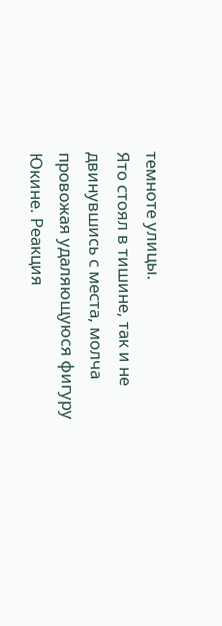темноте улицы.
Ято стоял в тишине, так и не двинувшись с места, молча провожая удаляющуюся фигуру Юкине. Реакция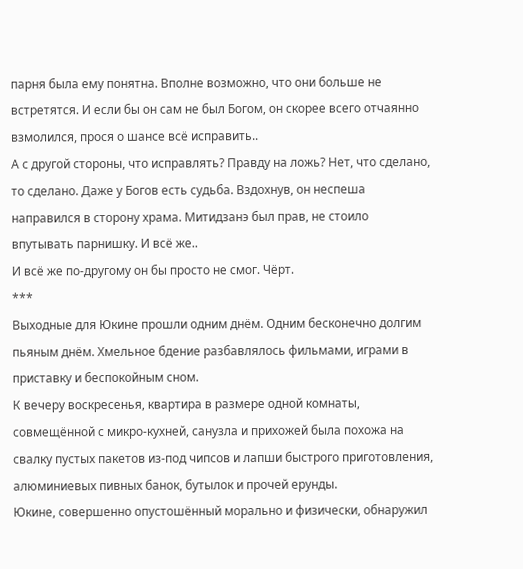парня была ему понятна. Вполне возможно, что они больше не встретятся. И если бы он сам не был Богом, он скорее всего отчаянно взмолился, прося о шансе всё исправить..
А с другой стороны, что исправлять? Правду на ложь? Нет, что сделано, то сделано. Даже у Богов есть судьба. Вздохнув, он неспеша направился в сторону храма. Митидзанэ был прав, не стоило впутывать парнишку. И всё же..
И всё же по-другому он бы просто не смог. Чёрт.
***
Выходные для Юкине прошли одним днём. Одним бесконечно долгим пьяным днём. Хмельное бдение разбавлялось фильмами, играми в приставку и беспокойным сном.
К вечеру воскресенья, квартира в размере одной комнаты, совмещённой с микро-кухней, санузла и прихожей была похожа на свалку пустых пакетов из-под чипсов и лапши быстрого приготовления, алюминиевых пивных банок, бутылок и прочей ерунды.
Юкине, совершенно опустошённый морально и физически, обнаружил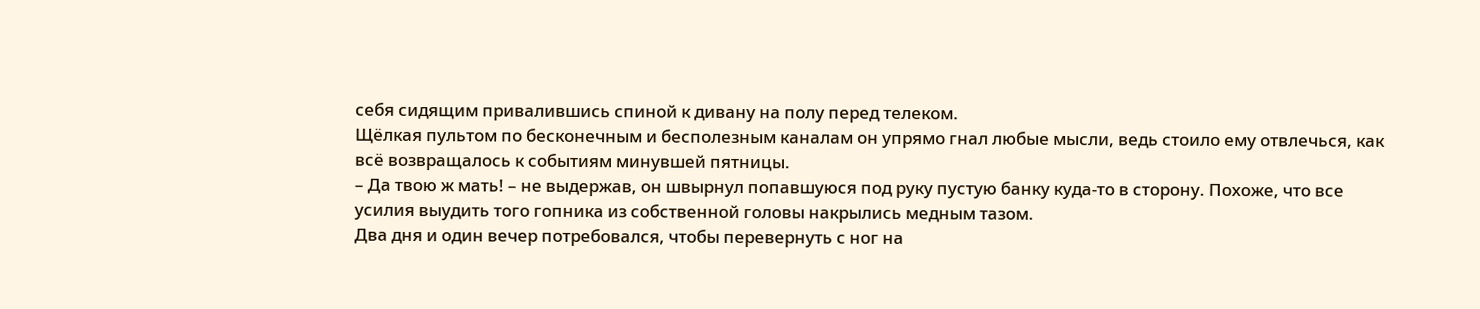себя сидящим привалившись спиной к дивану на полу перед телеком.
Щёлкая пультом по бесконечным и бесполезным каналам он упрямо гнал любые мысли, ведь стоило ему отвлечься, как всё возвращалось к событиям минувшей пятницы.
– Да твою ж мать! – не выдержав, он швырнул попавшуюся под руку пустую банку куда-то в сторону. Похоже, что все усилия выудить того гопника из собственной головы накрылись медным тазом.
Два дня и один вечер потребовался, чтобы перевернуть с ног на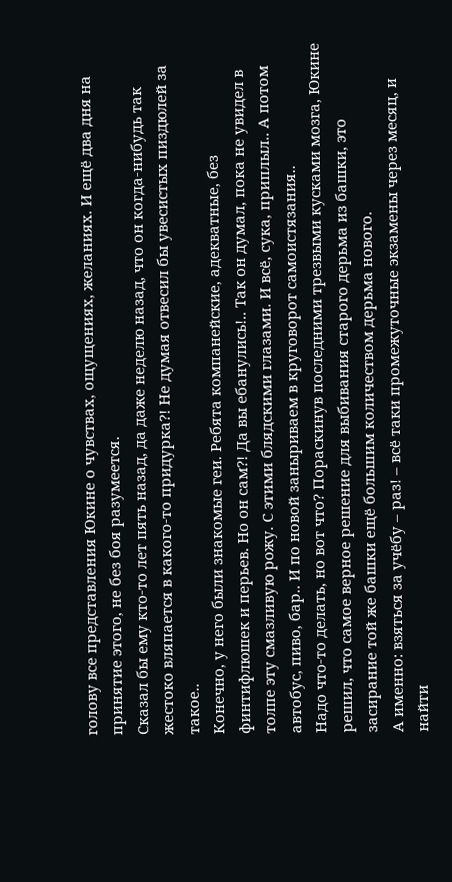голову все представления Юкине о чувствах, ощущениях, желаниях. И ещё два дня на принятие этого, не без боя разумеется.
Сказал бы ему кто-то лет пять назад, да даже неделю назад, что он когда-нибудь так жестоко вляпается в какого-то придурка?! Не думая отвесил бы увесистых пиздюлей за такое..
Конечно, у него были знакомые геи. Ребята компанейские, адекватные, без финтифлюшек и перьев. Но он сам?! Да вы ебанулись!.. Так он думал, пока не увидел в толпе эту смазливую рожу. С этими блядскими глазами. И всё, сука, приплыл.. А потом автобус, пиво, бар.. И по новой заныриваем в круговорот самоистязания..
Надо что-то делать, но вот что? Пораскинув последними трезвыми кусками мозга, Юкине решил, что самое верное решение для выбивания старого дерьма из башки, это засирание той же башки ещё большим количеством дерьма нового.
А именно: взяться за учёбу – раз! – всё таки промежуточные экзамены через месяц, и найти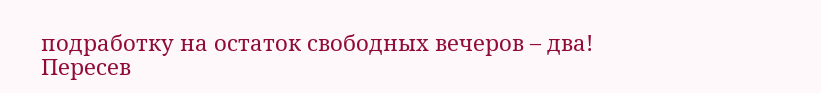подработку на остаток свободных вечеров – два!
Пересев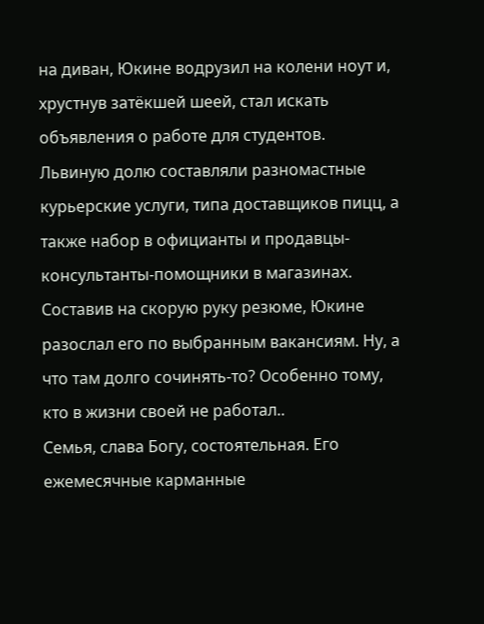на диван, Юкине водрузил на колени ноут и, хрустнув затёкшей шеей, стал искать объявления о работе для студентов.
Львиную долю составляли разномастные курьерские услуги, типа доставщиков пицц, а также набор в официанты и продавцы-консультанты-помощники в магазинах. Составив на скорую руку резюме, Юкине разослал его по выбранным вакансиям. Ну, а что там долго сочинять-то? Особенно тому, кто в жизни своей не работал..
Семья, слава Богу, состоятельная. Его ежемесячные карманные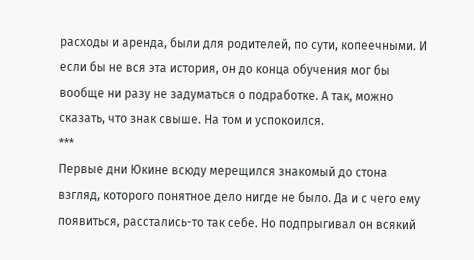расходы и аренда, были для родителей, по сути, копеечными. И если бы не вся эта история, он до конца обучения мог бы вообще ни разу не задуматься о подработке. А так, можно сказать, что знак свыше. На том и успокоился.
***
Первые дни Юкине всюду мерещился знакомый до стона взгляд, которого понятное дело нигде не было. Да и с чего ему появиться, расстались-то так себе. Но подпрыгивал он всякий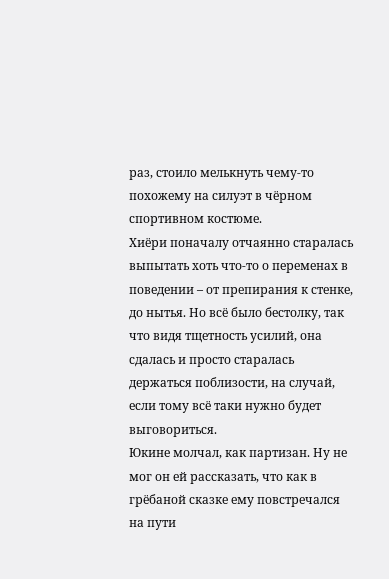раз, стоило мелькнуть чему-то похожему на силуэт в чёрном спортивном костюме.
Хиёри поначалу отчаянно старалась выпытать хоть что-то о переменах в поведении – от препирания к стенке, до нытья. Но всё было бестолку, так что видя тщетность усилий, она сдалась и просто старалась держаться поблизости, на случай, если тому всё таки нужно будет выговориться.
Юкине молчал, как партизан. Ну не мог он ей рассказать, что как в грёбаной сказке ему повстречался на пути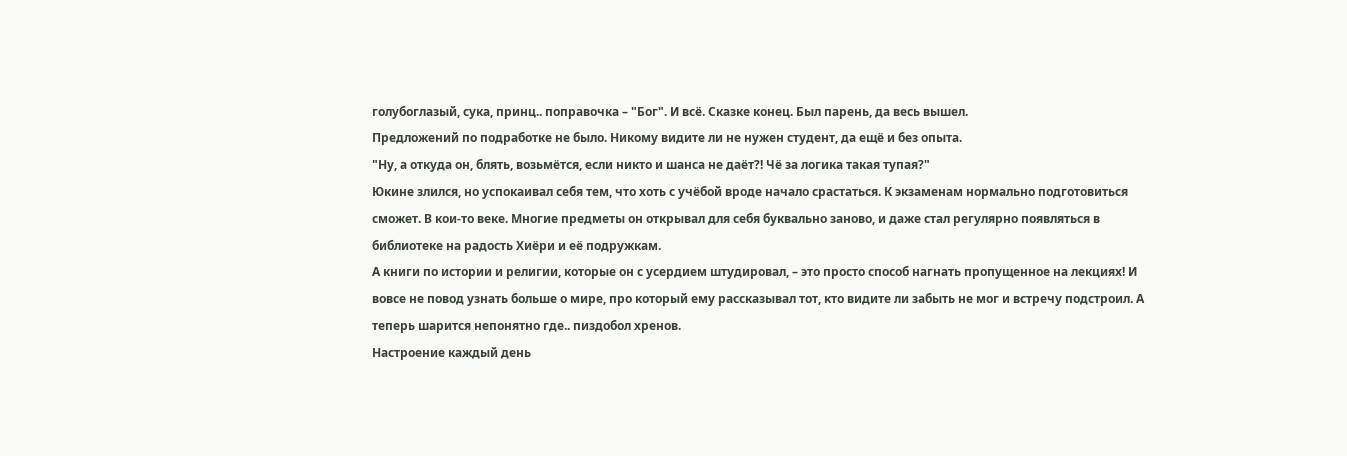голубоглазый, сука, принц.. поправочка – "Бог". И всё. Сказке конец. Был парень, да весь вышел.
Предложений по подработке не было. Никому видите ли не нужен студент, да ещё и без опыта.
"Ну, а откуда он, блять, возьмётся, если никто и шанса не даёт?! Чё за логика такая тупая?"
Юкине злился, но успокаивал себя тем, что хоть с учёбой вроде начало срастаться. К экзаменам нормально подготовиться сможет. В кои-то веке. Многие предметы он открывал для себя буквально заново, и даже стал регулярно появляться в библиотеке на радость Хиёри и её подружкам.
А книги по истории и религии, которые он с усердием штудировал, – это просто способ нагнать пропущенное на лекциях! И вовсе не повод узнать больше о мире, про который ему рассказывал тот, кто видите ли забыть не мог и встречу подстроил. А теперь шарится непонятно где.. пиздобол хренов.
Настроение каждый день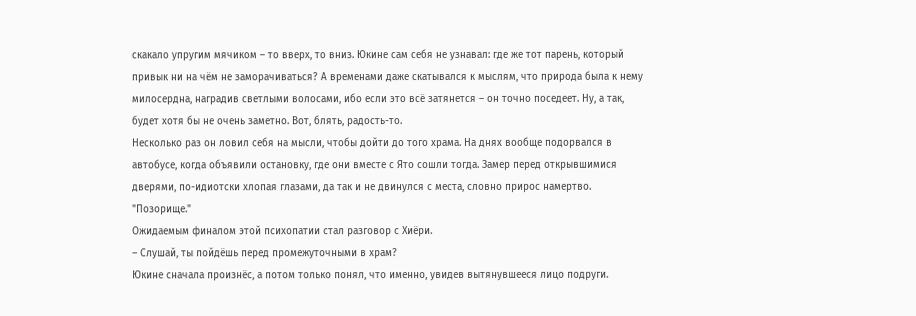скакало упругим мячиком – то вверх, то вниз. Юкине сам себя не узнавал: где же тот парень, который привык ни на чём не заморачиваться? А временами даже скатывался к мыслям, что природа была к нему милосердна, наградив светлыми волосами, ибо если это всё затянется – он точно поседеет. Ну, а так, будет хотя бы не очень заметно. Вот, блять, радость-то.
Несколько раз он ловил себя на мысли, чтобы дойти до того храма. На днях вообще подорвался в автобусе, когда объявили остановку, где они вместе с Ято сошли тогда. Замер перед открывшимися дверями, по-идиотски хлопая глазами, да так и не двинулся с места, словно прирос намертво.
"Позорище."
Ожидаемым финалом этой психопатии стал разговор с Хиёри.
– Слушай, ты пойдёшь перед промежуточными в храм?
Юкине сначала произнёс, а потом только понял, что именно, увидев вытянувшееся лицо подруги.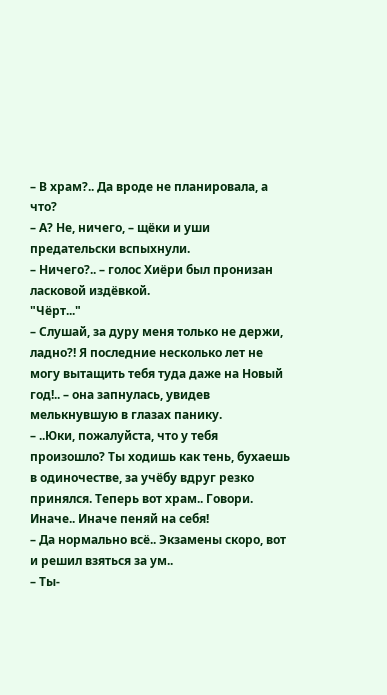– В храм?.. Да вроде не планировала, а что?
– А? Не, ничего, – щёки и уши предательски вспыхнули.
– Ничего?.. – голос Хиёри был пронизан ласковой издёвкой.
"Чёрт..."
– Слушай, за дуру меня только не держи, ладно?! Я последние несколько лет не могу вытащить тебя туда даже на Новый год!.. – она запнулась, увидев мелькнувшую в глазах панику.
– ..Юки, пожалуйста, что у тебя произошло? Ты ходишь как тень, бухаешь в одиночестве, за учёбу вдруг резко принялся. Теперь вот храм.. Говори. Иначе.. Иначе пеняй на себя!
– Да нормально всё.. Экзамены скоро, вот и решил взяться за ум..
– Ты-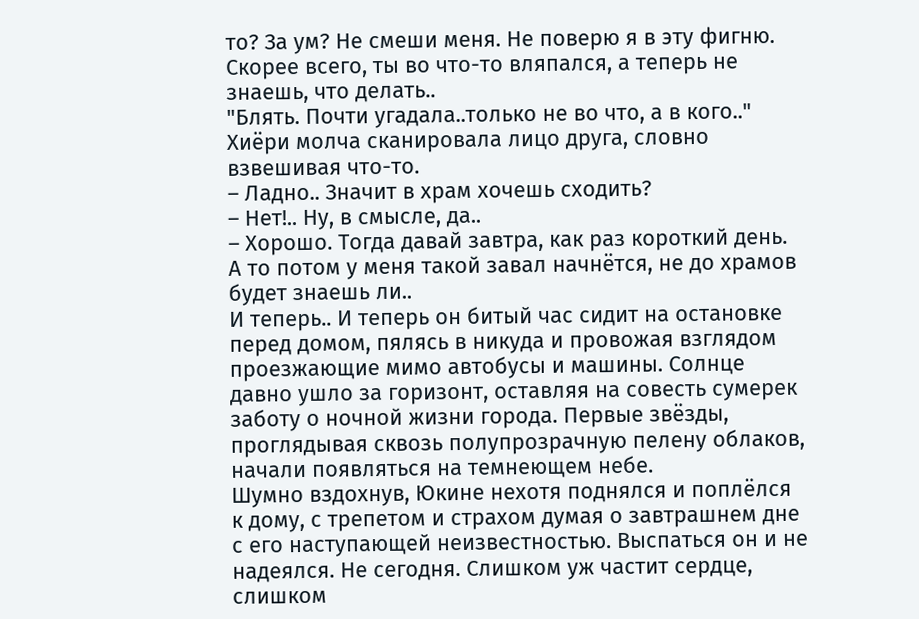то? За ум? Не смеши меня. Не поверю я в эту фигню. Скорее всего, ты во что-то вляпался, а теперь не знаешь, что делать..
"Блять. Почти угадала..только не во что, а в кого.."
Хиёри молча сканировала лицо друга, словно взвешивая что-то.
– Ладно.. Значит в храм хочешь сходить?
– Нет!.. Ну, в смысле, да..
– Хорошо. Тогда давай завтра, как раз короткий день. А то потом у меня такой завал начнётся, не до храмов будет знаешь ли..
И теперь.. И теперь он битый час сидит на остановке перед домом, пялясь в никуда и провожая взглядом проезжающие мимо автобусы и машины. Солнце давно ушло за горизонт, оставляя на совесть сумерек заботу о ночной жизни города. Первые звёзды, проглядывая сквозь полупрозрачную пелену облаков, начали появляться на темнеющем небе.
Шумно вздохнув, Юкине нехотя поднялся и поплёлся к дому, с трепетом и страхом думая о завтрашнем дне с его наступающей неизвестностью. Выспаться он и не надеялся. Не сегодня. Слишком уж частит сердце, слишком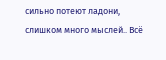сильно потеют ладони, слишком много мыслей.. Всё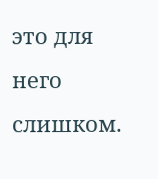это для него слишком.